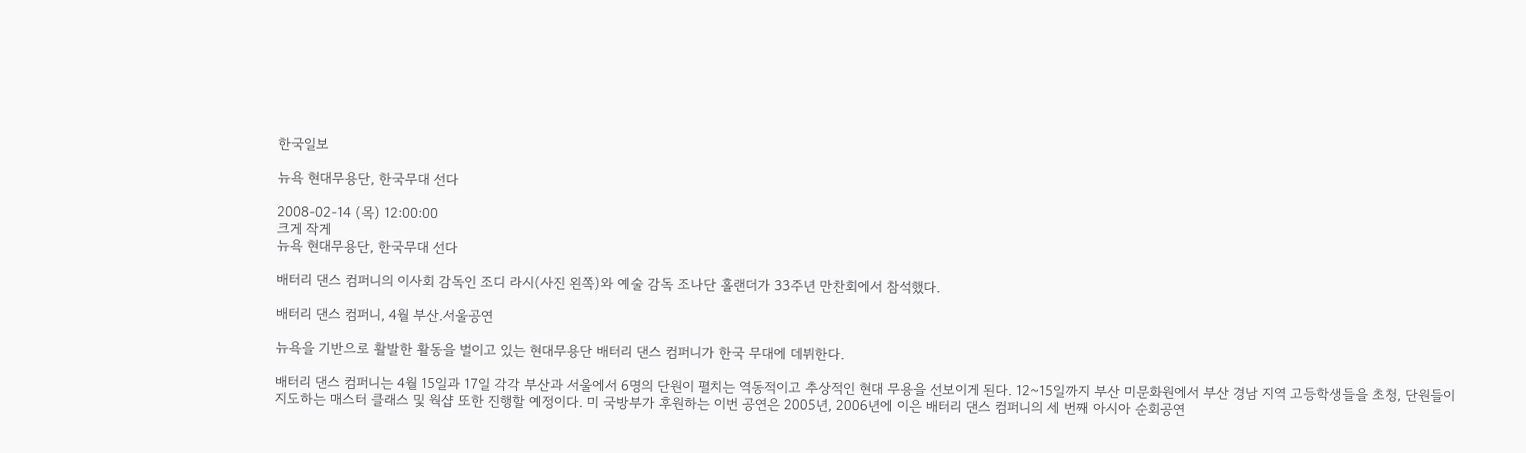한국일보

뉴욕 현대무용단, 한국무대 선다

2008-02-14 (목) 12:00:00
크게 작게
뉴욕 현대무용단, 한국무대 선다

배터리 댄스 컴퍼니의 이사회 감독인 조디 라시(사진 왼쪽)와 예술 감독 조나단 홀랜더가 33주년 만찬회에서 참석했다.

배터리 댄스 컴퍼니, 4월 부산.서울공연

뉴욕을 기반으로 활발한 활동을 벌이고 있는 현대무용단 배터리 댄스 컴퍼니가 한국 무대에 데뷔한다.

배터리 댄스 컴퍼니는 4월 15일과 17일 각각 부산과 서울에서 6명의 단원이 펼치는 역동적이고 추상적인 현대 무용을 선보이게 된다. 12~15일까지 부산 미문화원에서 부산 경남 지역 고등학생들을 초청, 단원들이 지도하는 매스터 클래스 및 웍샵 또한 진행할 예정이다. 미 국방부가 후원하는 이번 공연은 2005년, 2006년에 이은 배터리 댄스 컴퍼니의 세 번째 아시아 순회공연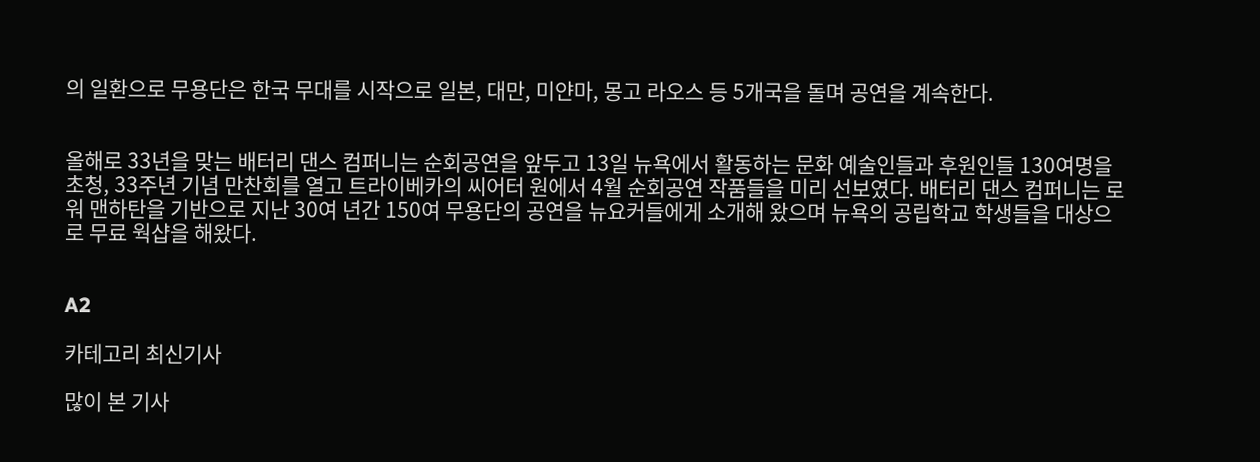의 일환으로 무용단은 한국 무대를 시작으로 일본, 대만, 미얀마, 몽고 라오스 등 5개국을 돌며 공연을 계속한다.


올해로 33년을 맞는 배터리 댄스 컴퍼니는 순회공연을 앞두고 13일 뉴욕에서 활동하는 문화 예술인들과 후원인들 130여명을 초청, 33주년 기념 만찬회를 열고 트라이베카의 씨어터 원에서 4월 순회공연 작품들을 미리 선보였다. 배터리 댄스 컴퍼니는 로워 맨하탄을 기반으로 지난 30여 년간 150여 무용단의 공연을 뉴요커들에게 소개해 왔으며 뉴욕의 공립학교 학생들을 대상으로 무료 웍샵을 해왔다.


A2

카테고리 최신기사

많이 본 기사